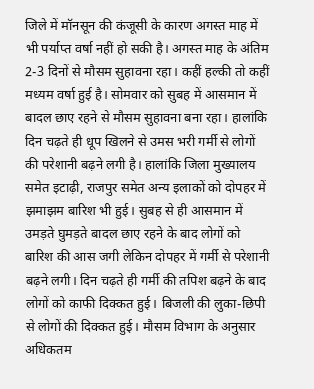जिले में मॉनसून की कंजूसी के कारण अगस्त माह में भी पर्याप्त वर्षा नहीं हो सकी है। अगस्त माह के अंतिम 2-3 दिनों से मौसम सुहावना रहा। कहीं हल्की तो कहीं मध्यम वर्षा हुई है। सोमवार को सुबह में आसमान में बादल छाए रहने से मौसम सुहावना बना रहा। हालांकि दिन चढ़ते ही धूप खिलने से उमस भरी गर्मी से लोगों की परेशानी बढ़ने लगी है। हालांकि जिला मुख्यालय समेत इटाढ़ी, राजपुर समेत अन्य इलाकों को दोपहर में झमाझम बारिश भी हुई। सुबह से ही आसमान में उमड़ते घुमड़ते बादल छाए रहने के बाद लोगों को बारिश की आस जगी लेकिन दोपहर में गर्मी से परेशानी बढ़ने लगी। दिन चढ़ते ही गर्मी की तपिश बढ़ने के बाद लोगों को काफी दिक्कत हुई। बिजली की लुका-छिपी से लोगों की दिक्कत हुई। मौसम विभाग के अनुसार अधिकतम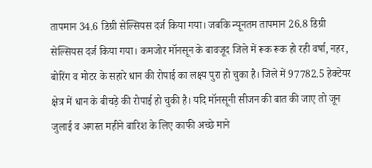तापमान 34.6 डिग्री सेल्सियस दर्ज किया गया। जबकि न्यूनतम तापमान 26.8 डिग्री सेल्सियस दर्ज किया गया। कमजोर मॉनसून के बावजूद जिले में रूक रूक हो रही वर्षा, नहर, बोरिंग व मोटर के सहारे धान की रोपाई का लक्ष्य पुरा हो चुका है। जिले में 97782.5 हेक्टेयर क्षेत्र में धान के बीचड़े की रोपाई हो चुकी है। यदि मॉनसूनी सीजन की बात की जाए तो जून जुलाई व अगस्त महीने बारिश के लिए काफी अच्छे माने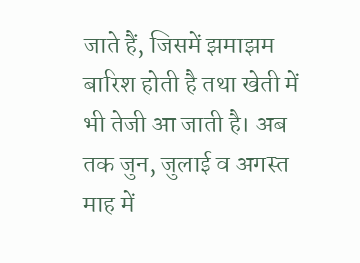जाते हैं, जिसमें झमाझम बारिश होती है तथा खेती में भी तेजी आ जाती है। अब तक जुन, जुलाई व अगस्त माह में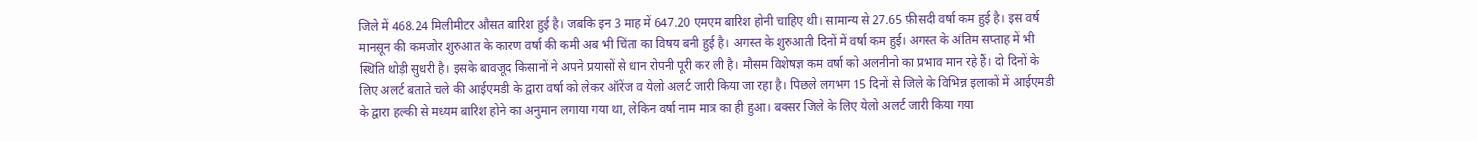जिले में 468.24 मिलीमीटर औसत बारिश हुई है। जबकि इन 3 माह में 647.20 एमएम बारिश होनी चाहिए थी। सामान्य से 27.65 फ़ीसदी वर्षा कम हुई है। इस वर्ष मानसून की कमजोर शुरुआत के कारण वर्षा की कमी अब भी चिंता का विषय बनी हुई है। अगस्त के शुरुआती दिनों में वर्षा कम हुई। अगस्त के अंतिम सप्ताह में भी स्थिति थोड़ी सुधरी है। इसके बावजूद किसानों ने अपने प्रयासों से धान रोपनी पूरी कर ली है। मौसम विशेषज्ञ कम वर्षा को अलनीनो का प्रभाव मान रहे हैं। दो दिनों के लिए अलर्ट बताते चले की आईएमडी के द्वारा वर्षा को लेकर ऑरेंज व येलो अलर्ट जारी किया जा रहा है। पिछले लगभग 15 दिनों से जिले के विभिन्न इलाकों में आईएमडी के द्वारा हल्की से मध्यम बारिश होने का अनुमान लगाया गया था, लेकिन वर्षा नाम मात्र का ही हुआ। बक्सर जिले के लिए येलो अलर्ट जारी किया गया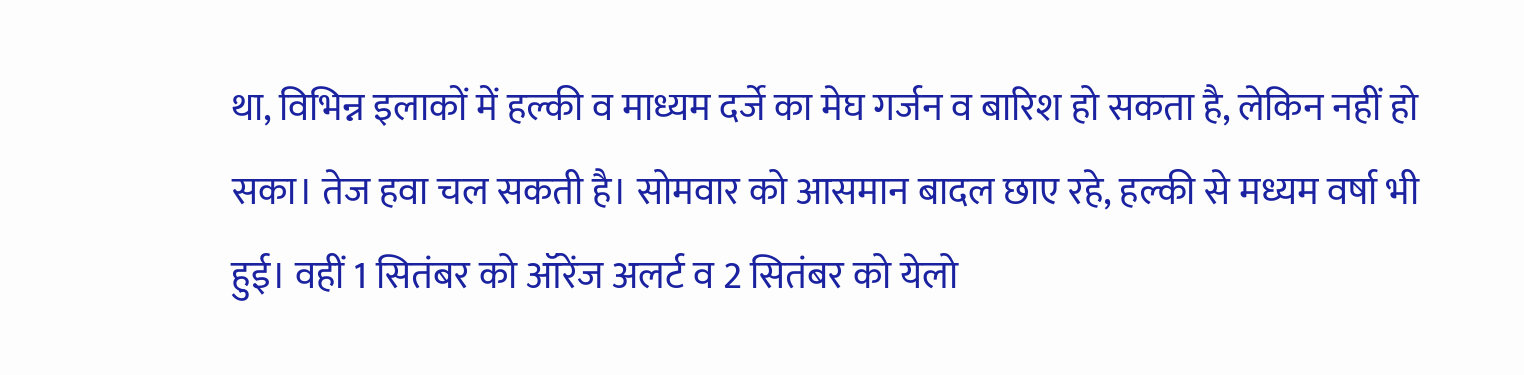था, विभिन्न इलाकों में हल्की व माध्यम दर्जे का मेघ गर्जन व बारिश हो सकता है, लेकिन नहीं हो सका। तेज हवा चल सकती है। सोमवार को आसमान बादल छाए रहे, हल्की से मध्यम वर्षा भी हुई। वहीं 1 सितंबर को ऑरेंज अलर्ट व 2 सितंबर को येलो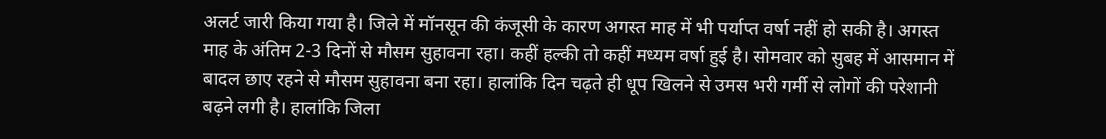अलर्ट जारी किया गया है। जिले में मॉनसून की कंजूसी के कारण अगस्त माह में भी पर्याप्त वर्षा नहीं हो सकी है। अगस्त माह के अंतिम 2-3 दिनों से मौसम सुहावना रहा। कहीं हल्की तो कहीं मध्यम वर्षा हुई है। सोमवार को सुबह में आसमान में बादल छाए रहने से मौसम सुहावना बना रहा। हालांकि दिन चढ़ते ही धूप खिलने से उमस भरी गर्मी से लोगों की परेशानी बढ़ने लगी है। हालांकि जिला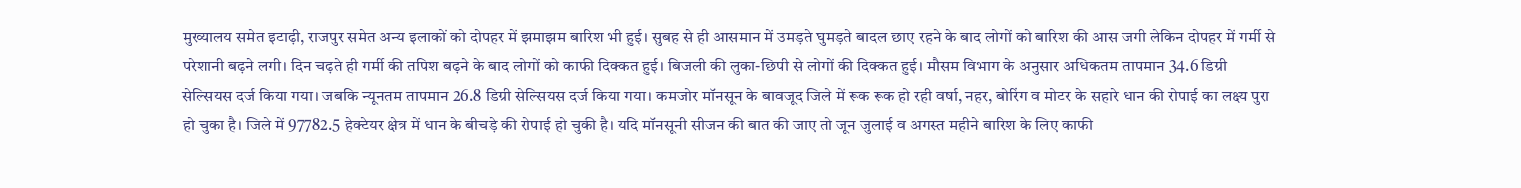मुख्यालय समेत इटाढ़ी, राजपुर समेत अन्य इलाकों को दोपहर में झमाझम बारिश भी हुई। सुबह से ही आसमान में उमड़ते घुमड़ते बादल छाए रहने के बाद लोगों को बारिश की आस जगी लेकिन दोपहर में गर्मी से परेशानी बढ़ने लगी। दिन चढ़ते ही गर्मी की तपिश बढ़ने के बाद लोगों को काफी दिक्कत हुई। बिजली की लुका-छिपी से लोगों की दिक्कत हुई। मौसम विभाग के अनुसार अधिकतम तापमान 34.6 डिग्री सेल्सियस दर्ज किया गया। जबकि न्यूनतम तापमान 26.8 डिग्री सेल्सियस दर्ज किया गया। कमजोर मॉनसून के बावजूद जिले में रूक रूक हो रही वर्षा, नहर, बोरिंग व मोटर के सहारे धान की रोपाई का लक्ष्य पुरा हो चुका है। जिले में 97782.5 हेक्टेयर क्षेत्र में धान के बीचड़े की रोपाई हो चुकी है। यदि मॉनसूनी सीजन की बात की जाए तो जून जुलाई व अगस्त महीने बारिश के लिए काफी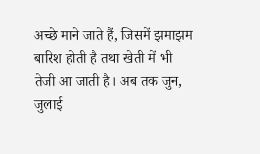अच्छे माने जाते हैं, जिसमें झमाझम बारिश होती है तथा खेती में भी तेजी आ जाती है। अब तक जुन, जुलाई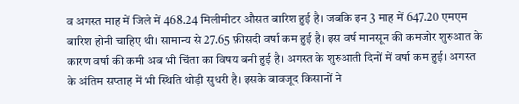व अगस्त माह में जिले में 468.24 मिलीमीटर औसत बारिश हुई है। जबकि इन 3 माह में 647.20 एमएम बारिश होनी चाहिए थी। सामान्य से 27.65 फ़ीसदी वर्षा कम हुई है। इस वर्ष मानसून की कमजोर शुरुआत के कारण वर्षा की कमी अब भी चिंता का विषय बनी हुई है। अगस्त के शुरुआती दिनों में वर्षा कम हुई। अगस्त के अंतिम सप्ताह में भी स्थिति थोड़ी सुधरी है। इसके बावजूद किसानों ने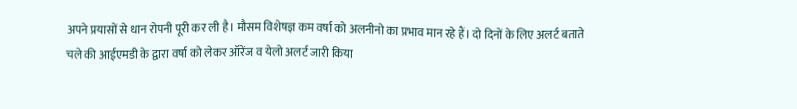अपने प्रयासों से धान रोपनी पूरी कर ली है। मौसम विशेषज्ञ कम वर्षा को अलनीनो का प्रभाव मान रहे हैं। दो दिनों के लिए अलर्ट बताते चले की आईएमडी के द्वारा वर्षा को लेकर ऑरेंज व येलो अलर्ट जारी किया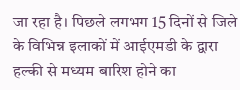जा रहा है। पिछले लगभग 15 दिनों से जिले के विभिन्न इलाकों में आईएमडी के द्वारा हल्की से मध्यम बारिश होने का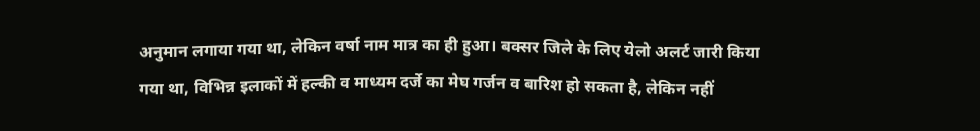अनुमान लगाया गया था, लेकिन वर्षा नाम मात्र का ही हुआ। बक्सर जिले के लिए येलो अलर्ट जारी किया गया था, विभिन्न इलाकों में हल्की व माध्यम दर्जे का मेघ गर्जन व बारिश हो सकता है, लेकिन नहीं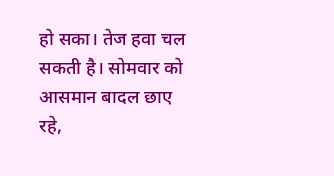हो सका। तेज हवा चल सकती है। सोमवार को आसमान बादल छाए रहे,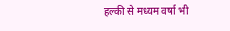हल्की से मध्यम वर्षा भी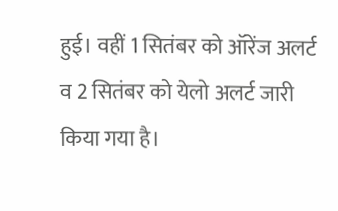हुई। वहीं 1 सितंबर को ऑरेंज अलर्ट व 2 सितंबर को येलो अलर्ट जारी किया गया है।